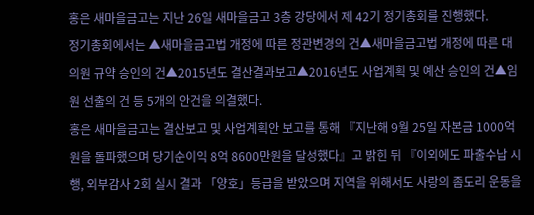홍은 새마을금고는 지난 26일 새마을금고 3층 강당에서 제 42기 정기총회를 진행했다.
정기총회에서는 ▲새마을금고법 개정에 따른 정관변경의 건▲새마을금고법 개정에 따른 대의원 규약 승인의 건▲2015년도 결산결과보고▲2016년도 사업계획 및 예산 승인의 건▲임원 선출의 건 등 5개의 안건을 의결했다.
홍은 새마을금고는 결산보고 및 사업계획안 보고를 통해 『지난해 9월 25일 자본금 1000억원을 돌파했으며 당기순이익 8억 8600만원을 달성했다』고 밝힌 뒤 『이외에도 파출수납 시행, 외부감사 2회 실시 결과 「양호」등급을 받았으며 지역을 위해서도 사랑의 좀도리 운동을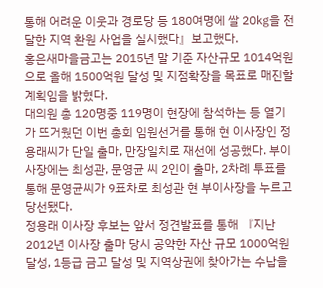통해 어려운 이웃과 경로당 등 180여명에 쌀 20㎏을 전달한 지역 환원 사업을 실시했다』보고했다.
홍은새마을금고는 2015년 말 기준 자산규모 1014억원으로 올해 1500억원 달성 및 지점확장을 목표로 매진할 계획임을 밝혔다.
대의원 총 120명중 119명이 현장에 참석하는 등 열기가 뜨거웠던 이번 총회 임원선거를 통해 현 이사장인 정용래씨가 단일 출마, 만장일치로 재선에 성공했다. 부이사장에는 최성관, 문영균 씨 2인이 출마, 2차례 투표를 통해 문영균씨가 9표차로 최성관 현 부이사장을 누르고 당선됐다.
정용래 이사장 후보는 앞서 정견발표를 통해 『지난 2012년 이사장 출마 당시 공약한 자산 규모 1000억원 달성, 1등급 금고 달성 및 지역상권에 찾아가는 수납을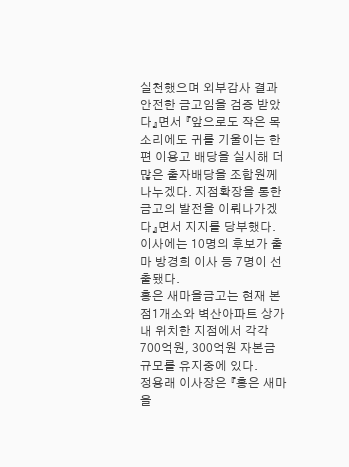실천했으며 외부감사 결과 안전한 금고임을 검증 받았다』면서 『앞으로도 작은 목소리에도 귀를 기울이는 한편 이용고 배당을 실시해 더 많은 출자배당을 조합원께 나누겠다. 지점확장을 통한 금고의 발전을 이뤄나가겠다』면서 지지를 당부했다.
이사에는 10명의 후보가 출마 방경희 이사 등 7명이 선출됐다.
홍은 새마을금고는 현재 본점1개소와 벽산아파트 상가 내 위치한 지점에서 각각 700억원, 300억원 자본금 규모를 유지중에 있다.
정용래 이사장은 『홍은 새마을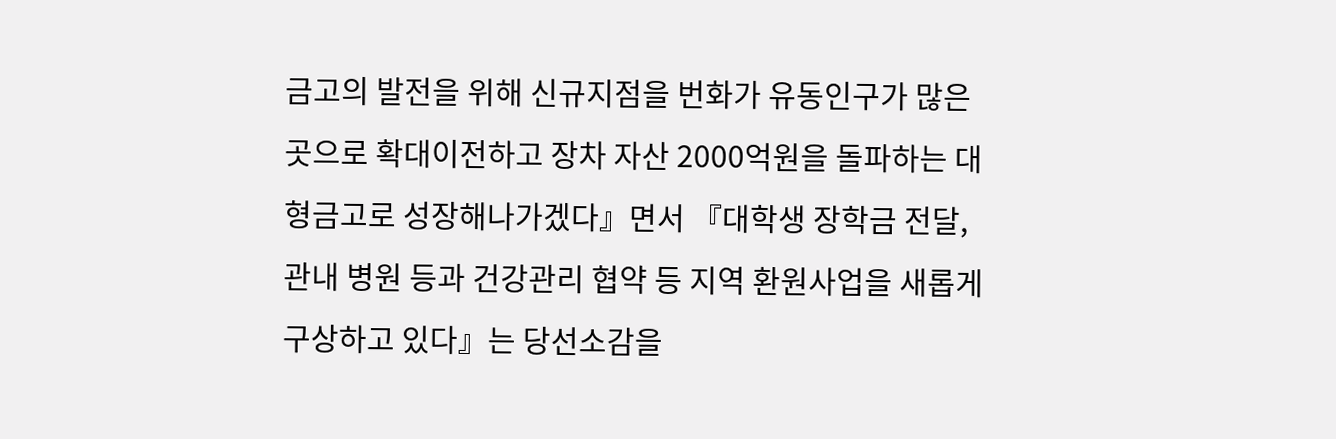금고의 발전을 위해 신규지점을 번화가 유동인구가 많은 곳으로 확대이전하고 장차 자산 2000억원을 돌파하는 대형금고로 성장해나가겠다』면서 『대학생 장학금 전달, 관내 병원 등과 건강관리 협약 등 지역 환원사업을 새롭게 구상하고 있다』는 당선소감을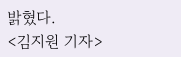밝혔다.
<김지원 기자>